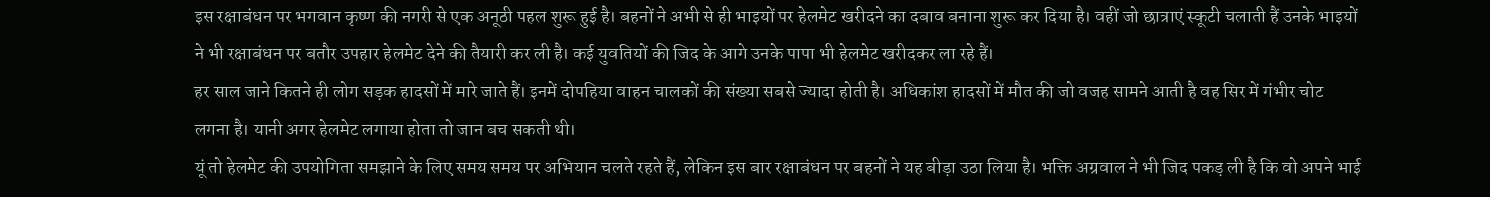इस रक्षाबंधन पर भगवान कृष्ण की नगरी से एक अनूठी पहल शुरू हुई है। बहनों ने अभी से ही भाइयों पर हेलमेट खरीदने का दबाव बनाना शुरू कर दिया है। वहीं जो छात्राएं स्कूटी चलाती हैं उनके भाइयों ने भी रक्षाबंधन पर बतौर उपहार हेलमेट देने की तैयारी कर ली है। कई युवतियों की जिद के आगे उनके पापा भी हेलमेट खरीदकर ला रहे हैं।
हर साल जाने कितने ही लोग सड़क हादसों में मारे जाते हैं। इनमें दोपहिया वाहन चालकों की संख्या सबसे ज्यादा होती है। अधिकांश हादसों में मौत की जो वजह सामने आती है वह सिर में गंभीर चोट लगना है। यानी अगर हेलमेट लगाया होता तो जान बच सकती थी।
यूं तो हेलमेट की उपयोगिता समझाने के लिए समय समय पर अभियान चलते रहते हैं, लेकिन इस बार रक्षाबंधन पर बहनों ने यह बीड़ा उठा लिया है। भक्ति अग्रवाल ने भी जिद पकड़ ली है कि वो अपने भाई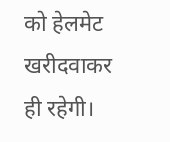को हेलमेट खरीदवाकर ही रहेगी।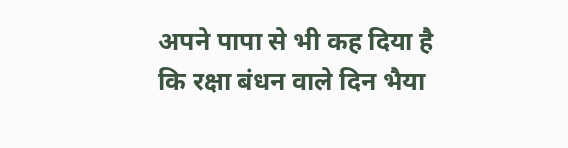अपने पापा से भी कह दिया है कि रक्षा बंधन वाले दिन भैया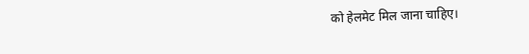को हेलमेट मिल जाना चाहिए।